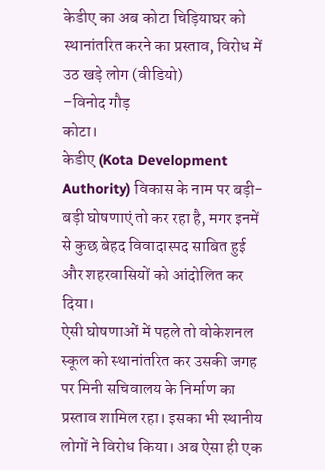केडीए का अब कोटा चिड़ियाघर को स्थानांतरित करने का प्रस्ताव, विरोध में उठ खड़े लोग (वीडियो)
–विनोद गौड़
कोटा।
केडीए (Kota Development Authority) विकास के नाम पर बड़ी-बड़ी घोषणाएं तो कर रहा है, मगर इनमें से कुछ बेहद विवादास्पद साबित हुई और शहरवासियों को आंदोलित कर दिया।
ऐसी घोषणाओं में पहले तो वोकेशनल स्कूल को स्थानांतरित कर उसकी जगह पर मिनी सचिवालय के निर्माण का प्रस्ताव शामिल रहा। इसका भी स्थानीय लोगों ने विरोध किया। अब ऐसा ही एक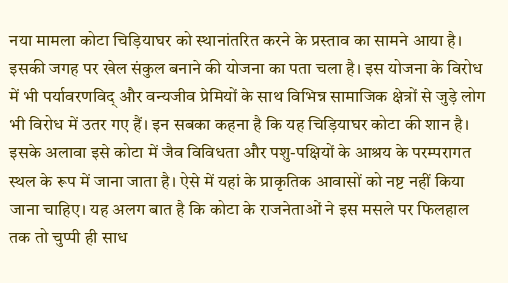नया मामला कोटा चिड़ियाघर को स्थानांतरित करने के प्रस्ताव का सामने आया है। इसकी जगह पर खेल संकुल बनाने की योजना का पता चला है। इस योजना के विरोध में भी पर्यावरणविद् और वन्यजीव प्रेमियों के साथ विभिन्न सामाजिक क्षेत्रों से जुड़े लोग भी विरोध में उतर गए हैं। इन सबका कहना है कि यह चिड़ियाघर कोटा की शान है। इसके अलावा इसे कोटा में जैव विविधता और पशु-पक्षियों के आश्रय के परम्परागत स्थल के रूप में जाना जाता है। ऐसे में यहां के प्राकृतिक आवासों को नष्ट नहीं किया जाना चाहिए। यह अलग बात है कि कोटा के राजनेताओं ने इस मसले पर फिलहाल तक तो चुप्पी ही साध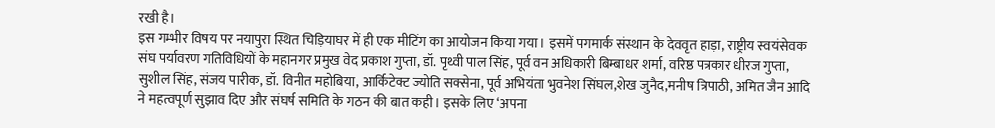रखी है।
इस गम्भीर विषय पर नयापुरा स्थित चिड़ियाघर में ही एक मीटिंग का आयोजन किया गया। इसमें पगमार्क संस्थान के देववृत हाड़ा, राष्ट्रीय स्वयंसेवक संघ पर्यावरण गतिविधियों के महानगर प्रमुख वेद प्रकाश गुप्ता, डॉ. पृथ्वी पाल सिंह, पूर्व वन अधिकारी बिम्बाधर शर्मा, वरिष्ठ पत्रकार धीरज गुप्ता, सुशील सिंह, संजय पारीक, डॉ. विनीत महोबिया, आर्किटेक्ट ज्योति सक्सेना, पूर्व अभियंता भुवनेश सिंघल,शेख जुनैद,मनीष त्रिपाठी, अमित जैन आदि ने महत्वपूर्ण सुझाव दिए और संघर्ष समिति के गठन की बात कही। इसके लिए ‘अपना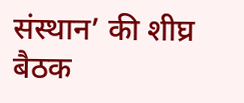संस्थान’ की शीघ्र बैठक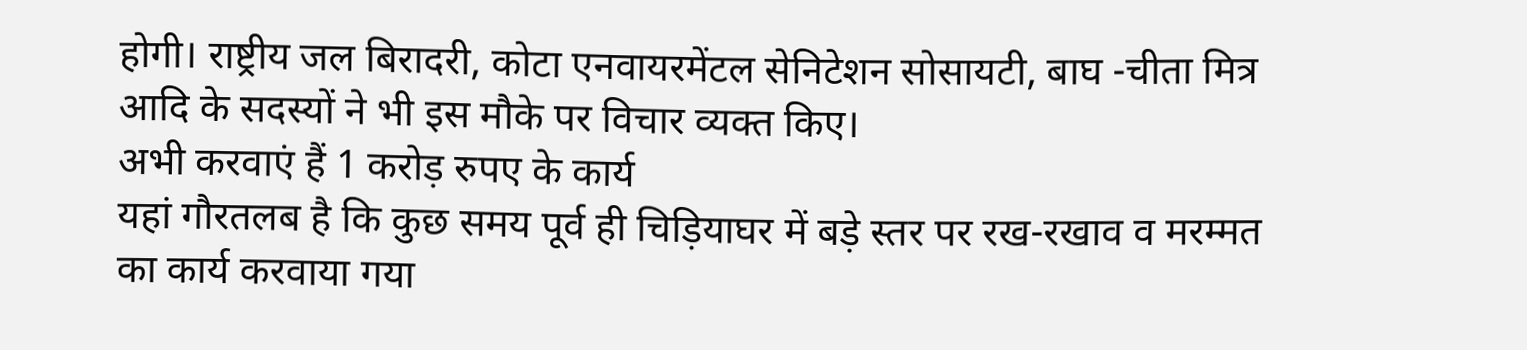होगी। राष्ट्रीय जल बिरादरी, कोटा एनवायरमेंटल सेनिटेशन सोसायटी, बाघ -चीता मित्र आदि के सदस्यों ने भी इस मौके पर विचार व्यक्त किए।
अभी करवाएं हैं 1 करोड़ रुपए के कार्य
यहां गौरतलब है कि कुछ समय पूर्व ही चिड़ियाघर में बड़े स्तर पर रख-रखाव व मरम्मत का कार्य करवाया गया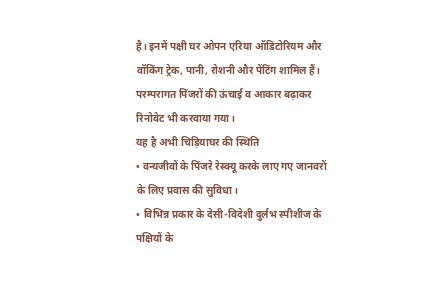है। इनमें पक्षी घर ओपन एरिया ऑडिटोरियम और वॉकिंग ट्रेक, पानी, रोशनी और पेंटिंग शामिल हैं। परम्परागत पिंजरों की ऊंचाई व आकार बढ़ाकर रिनोवेट भी करवाया गया।
यह है अभी चिड़ियाघर की स्थिति
• वन्यजीवों के पिंजरे रेस्क्यू करके लाए गए जानवरों के लिए प्रवास की सुविधा।
• विभिन्न प्रकार के देसी-विदेशी दुर्लभ स्पीशीज के पक्षियों के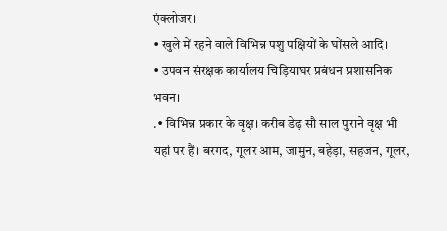एंक्लोजर।
• खुले में रहने वाले विभिन्न पशु पक्षियों के घोंसले आदि।
• उपवन संरक्षक कार्यालय चिड़ियाघर प्रबंधन प्रशासनिक भवन।
.• विभिन्न प्रकार के वृक्ष। करीब डेढ़ सौ साल पुराने वृक्ष भी यहां पर हैं। बरगद, गूलर आम, जामुन, बहेड़ा, सहजन, गूलर,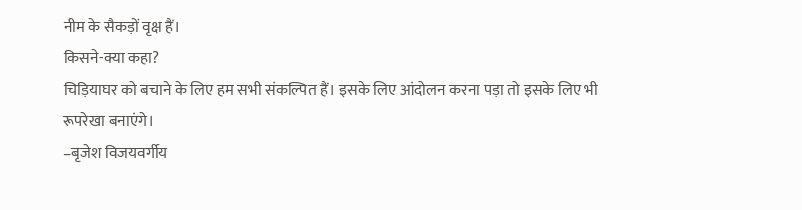नीम के सैकड़ों वृक्ष हैं।
किसने-क्या कहा?
चिड़ियाघर को बचाने के लिए हम सभी संकल्पित हैं। इसके लिए आंदोलन करना पड़ा तो इसके लिए भी रूपरेखा बनाएंगे।
–बृजेश विजयवर्गीय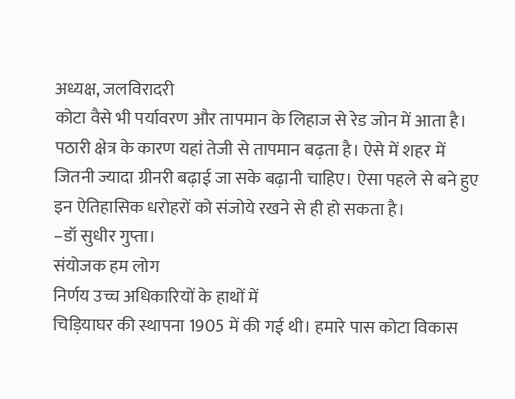अध्यक्ष, जलविरादरी
कोटा वैसे भी पर्यावरण और तापमान के लिहाज से रेड जोन में आता है। पठारी क्षेत्र के कारण यहां तेजी से तापमान बढ़ता है। ऐसे में शहर में जितनी ज्यादा ग्रीनरी बढ़ाई जा सके बढ़ानी चाहिए। ऐसा पहले से बने हुए इन ऐतिहासिक धरोहरों को संजोये रखने से ही हो सकता है।
–डॉ सुधीर गुप्ता।
संयोजक हम लोग
निर्णय उच्च अधिकारियों के हाथों में
चिड़ियाघर की स्थापना 1905 में की गई थी। हमारे पास कोटा विकास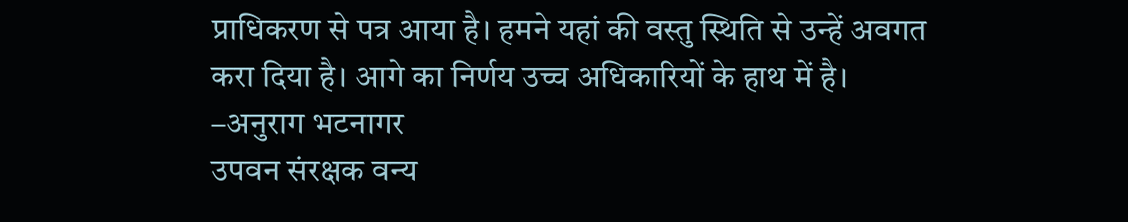प्राधिकरण से पत्र आया है। हमने यहां की वस्तु स्थिति से उन्हें अवगत करा दिया है। आगे का निर्णय उच्च अधिकारियों के हाथ में है।
–अनुराग भटनागर
उपवन संरक्षक वन्य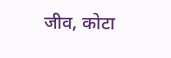जीव, कोटा